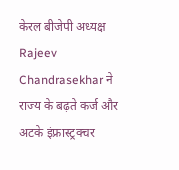केरल बीजेपी अध्यक्ष Rajeev Chandrasekhar ने राज्य के बढ़ते कर्ज और अटके इंफ्रास्ट्रक्चर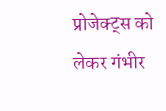प्रोजेक्ट्स को लेकर गंभीर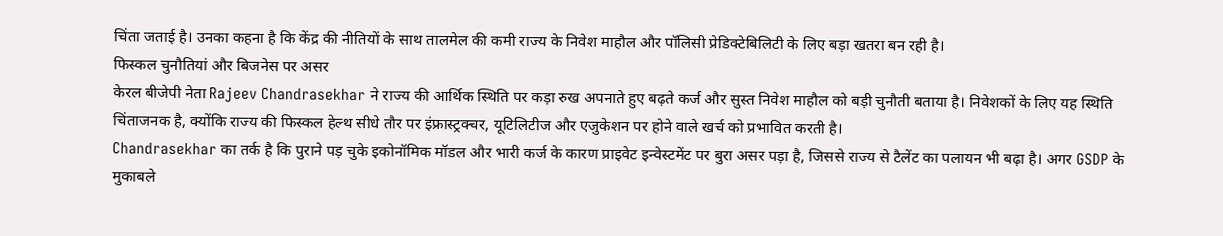चिंता जताई है। उनका कहना है कि केंद्र की नीतियों के साथ तालमेल की कमी राज्य के निवेश माहौल और पॉलिसी प्रेडिक्टेबिलिटी के लिए बड़ा खतरा बन रही है।
फिस्कल चुनौतियां और बिजनेस पर असर
केरल बीजेपी नेता Rajeev Chandrasekhar ने राज्य की आर्थिक स्थिति पर कड़ा रुख अपनाते हुए बढ़ते कर्ज और सुस्त निवेश माहौल को बड़ी चुनौती बताया है। निवेशकों के लिए यह स्थिति चिंताजनक है, क्योंकि राज्य की फिस्कल हेल्थ सीधे तौर पर इंफ्रास्ट्रक्चर, यूटिलिटीज और एजुकेशन पर होने वाले खर्च को प्रभावित करती है।
Chandrasekhar का तर्क है कि पुराने पड़ चुके इकोनॉमिक मॉडल और भारी कर्ज के कारण प्राइवेट इन्वेस्टमेंट पर बुरा असर पड़ा है, जिससे राज्य से टैलेंट का पलायन भी बढ़ा है। अगर GSDP के मुकाबले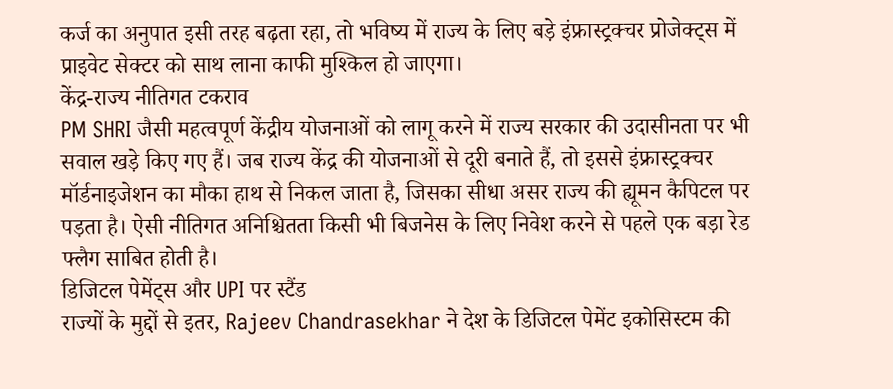कर्ज का अनुपात इसी तरह बढ़ता रहा, तो भविष्य में राज्य के लिए बड़े इंफ्रास्ट्रक्चर प्रोजेक्ट्स में प्राइवेट सेक्टर को साथ लाना काफी मुश्किल हो जाएगा।
केंद्र-राज्य नीतिगत टकराव
PM SHRI जैसी महत्वपूर्ण केंद्रीय योजनाओं को लागू करने में राज्य सरकार की उदासीनता पर भी सवाल खड़े किए गए हैं। जब राज्य केंद्र की योजनाओं से दूरी बनाते हैं, तो इससे इंफ्रास्ट्रक्चर मॉर्डनाइजेशन का मौका हाथ से निकल जाता है, जिसका सीधा असर राज्य की ह्यूमन कैपिटल पर पड़ता है। ऐसी नीतिगत अनिश्चितता किसी भी बिजनेस के लिए निवेश करने से पहले एक बड़ा रेड फ्लैग साबित होती है।
डिजिटल पेमेंट्स और UPI पर स्टैंड
राज्यों के मुद्दों से इतर, Rajeev Chandrasekhar ने देश के डिजिटल पेमेंट इकोसिस्टम की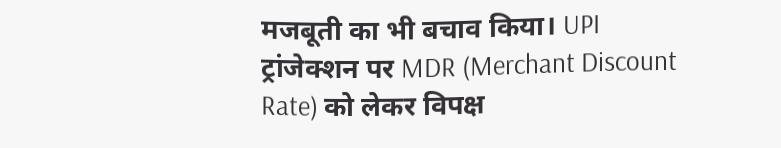मजबूती का भी बचाव किया। UPI ट्रांजेक्शन पर MDR (Merchant Discount Rate) को लेकर विपक्ष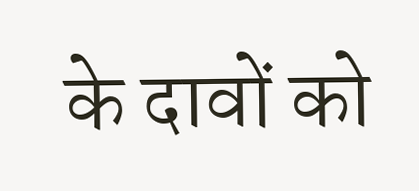के दावों को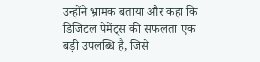उन्होंने भ्रामक बताया और कहा कि डिजिटल पेमेंट्स की सफलता एक बड़ी उपलब्धि है, जिसे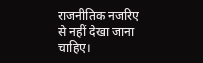राजनीतिक नजरिए से नहीं देखा जाना चाहिए।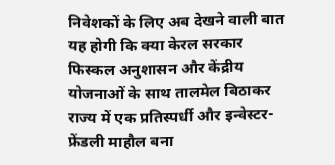निवेशकों के लिए अब देखने वाली बात यह होगी कि क्या केरल सरकार फिस्कल अनुशासन और केंद्रीय योजनाओं के साथ तालमेल बिठाकर राज्य में एक प्रतिस्पर्धी और इन्वेस्टर-फ्रेंडली माहौल बना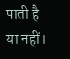पाती है या नहीं।